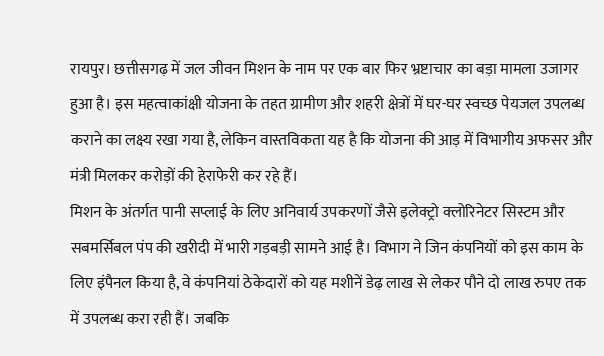रायपुर। छत्तीसगढ़ में जल जीवन मिशन के नाम पर एक बार फिर भ्रष्टाचार का बड़ा मामला उजागर हुआ है। इस महत्वाकांक्षी योजना के तहत ग्रामीण और शहरी क्षेत्रों में घर-घर स्वच्छ पेयजल उपलब्ध कराने का लक्ष्य रखा गया है, लेकिन वास्तविकता यह है कि योजना की आड़ में विभागीय अफसर और मंत्री मिलकर करोड़ों की हेराफेरी कर रहे हैं।
मिशन के अंतर्गत पानी सप्लाई के लिए अनिवार्य उपकरणों जैसे इलेक्ट्रो क्लोरिनेटर सिस्टम और सबमर्सिबल पंप की खरीदी में भारी गड़बड़ी सामने आई है। विभाग ने जिन कंपनियों को इस काम के लिए इंपैनल किया है, वे कंपनियां ठेकेदारों को यह मशीनें डेढ़ लाख से लेकर पौने दो लाख रुपए तक में उपलब्ध करा रही हैं। जबकि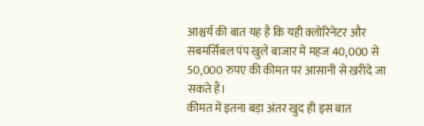आश्चर्य की बात यह है कि यही क्लोरिनेटर और सबमर्सिबल पंप खुले बाजार में महज 40,000 से 50,000 रुपए की कीमत पर आसानी से खरीदे जा सकते हैं।
कीमत में इतना बड़ा अंतर खुद ही इस बात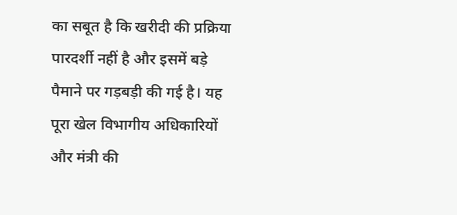का सबूत है कि खरीदी की प्रक्रिया पारदर्शी नहीं है और इसमें बड़े पैमाने पर गड़बड़ी की गई है। यह पूरा खेल विभागीय अधिकारियों और मंत्री की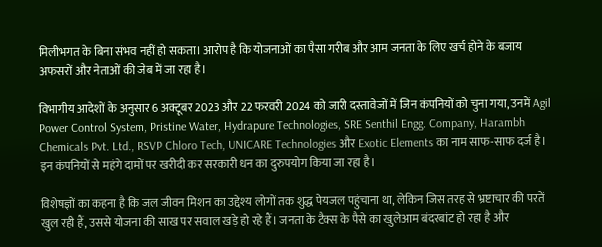मिलीभगत के बिना संभव नहीं हो सकता। आरोप है कि योजनाओं का पैसा गरीब और आम जनता के लिए खर्च होने के बजाय अफसरों और नेताओं की जेब में जा रहा है।

विभागीय आदेशों के अनुसार 6 अक्टूबर 2023 और 22 फरवरी 2024 को जारी दस्तावेजों में जिन कंपनियों को चुना गया, उनमें Agil Power Control System, Pristine Water, Hydrapure Technologies, SRE Senthil Engg. Company, Harambh Chemicals Pvt. Ltd., RSVP Chloro Tech, UNICARE Technologies और Exotic Elements का नाम साफ-साफ दर्ज है। इन कंपनियों से महंगे दामों पर खरीदी कर सरकारी धन का दुरुपयोग किया जा रहा है।

विशेषज्ञों का कहना है कि जल जीवन मिशन का उद्देश्य लोगों तक शुद्ध पेयजल पहुंचाना था, लेकिन जिस तरह से भ्रष्टाचार की परतें खुल रही हैं, उससे योजना की साख पर सवाल खड़े हो रहे हैं। जनता के टैक्स के पैसे का खुलेआम बंदरबांट हो रहा है और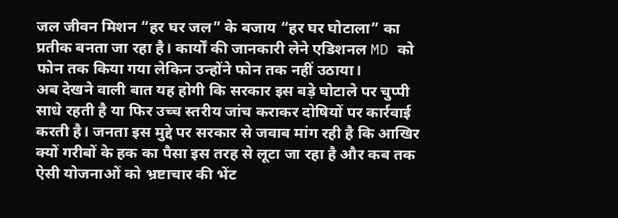जल जीवन मिशन “हर घर जल” के बजाय “हर घर घोटाला” का प्रतीक बनता जा रहा है। कार्यों की जानकारी लेने एडिशनल MD को फोन तक किया गया लेकिन उन्होंने फोन तक नहीं उठाया।
अब देखने वाली बात यह होगी कि सरकार इस बड़े घोटाले पर चुप्पी साधे रहती है या फिर उच्च स्तरीय जांच कराकर दोषियों पर कार्रवाई करती है। जनता इस मुद्दे पर सरकार से जवाब मांग रही है कि आखिर क्यों गरीबों के हक का पैसा इस तरह से लूटा जा रहा है और कब तक ऐसी योजनाओं को भ्रष्टाचार की भेंट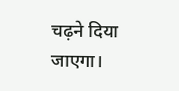चढ़ने दिया जाएगा।